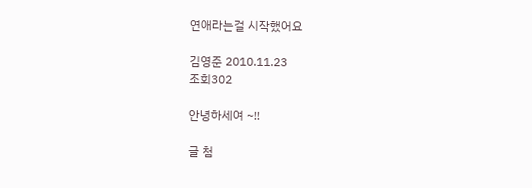연애라는걸 시작했어요

김영준 2010.11.23
조회302

안녕하세여 ~!!

글 첨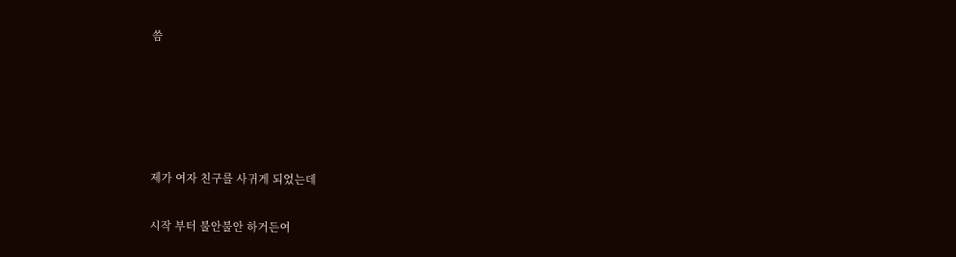씀





제가 여자 친구를 사귀게 되었는데

시작 부터 불안불안 하거든여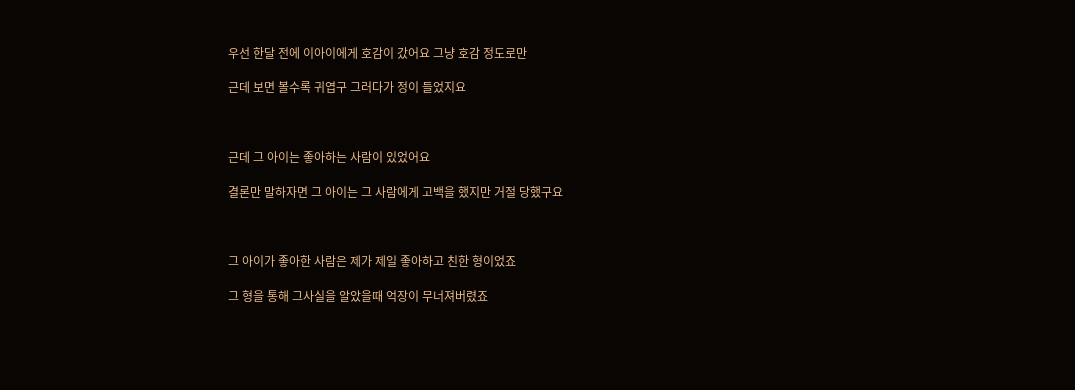우선 한달 전에 이아이에게 호감이 갔어요 그냥 호감 정도로만

근데 보면 볼수록 귀엽구 그러다가 정이 들었지요



근데 그 아이는 좋아하는 사람이 있었어요

결론만 말하자면 그 아이는 그 사람에게 고백을 했지만 거절 당했구요



그 아이가 좋아한 사람은 제가 제일 좋아하고 친한 형이었죠

그 형을 통해 그사실을 알았을때 억장이 무너져버렸죠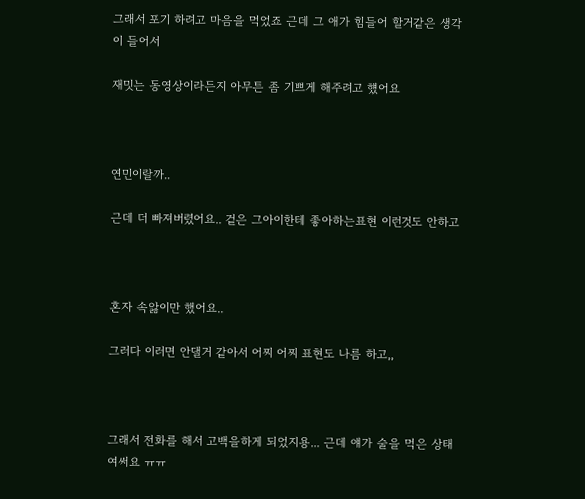그래서 포기 하려고 마음을 먹었죠 근데 그 애가 힘들어 할거같은 생각이 들어서

재밋는 동영상이라든지 아무튼 좀 기쁘게 해주려고 헀어요



연민이랄까..

근데 더 빠져버렸어요.. 겉은 그아이한테 좋아하는표현 이런것도 안하고



혼자 속앓이만 했어요..

그러다 이러면 안댈거 같아서 어찌 어찌 표현도 나름 하고,,



그래서 전화를 해서 고백을하게 되었지용... 근데 얘가 술을 먹은 상태여써요 ㅠㅠ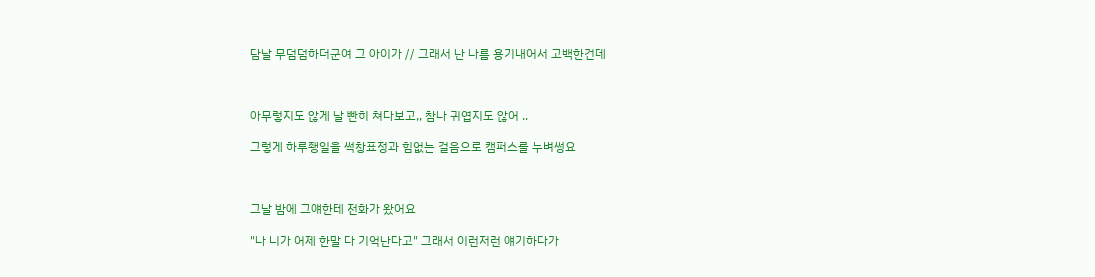담날 무덤덤하더군여 그 아이가 // 그래서 난 나름 용기내어서 고백한건데



아무렇지도 않게 날 빤히 쳐다보고,, 참나 귀엽지도 않어 ..

그렇게 하루좽일을 썩창표정과 힘없는 걸음으로 캠퍼스를 누벼썽요



그날 밤에 그얘한테 전화가 왔어요

"나 니가 어제 한말 다 기억난다고" 그래서 이런저런 얘기하다가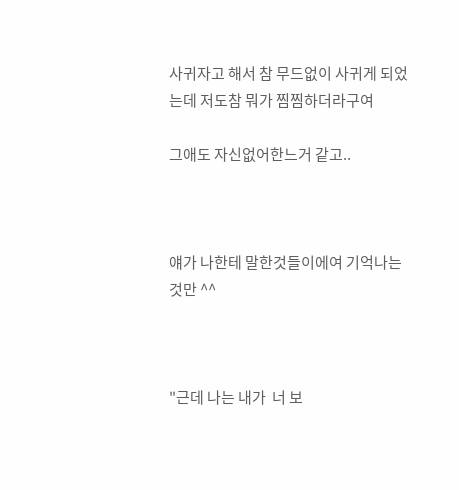사귀자고 해서 참 무드없이 사귀게 되었는데 저도참 뭐가 찜찜하더라구여

그애도 자신없어한느거 같고..



얘가 나한테 말한것들이에여 기억나는것만 ^^



"근데 나는 내가  너 보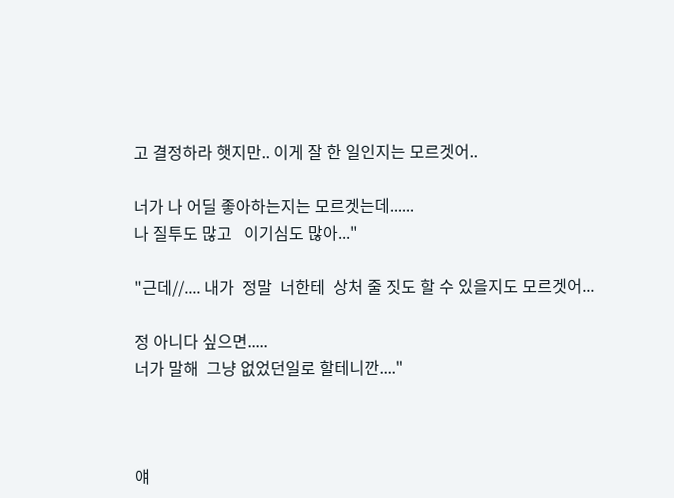고 결정하라 햇지만.. 이게 잘 한 일인지는 모르겟어..

너가 나 어딜 좋아하는지는 모르겟는데......
나 질투도 많고   이기심도 많아..."

"근데//.... 내가  정말  너한테  상처 줄 짓도 할 수 있을지도 모르겟어...

정 아니다 싶으면.....
너가 말해  그냥 없었던일로 할테니깐...."



얘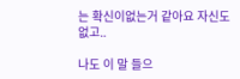는 확신이없는거 같아요 자신도 없고..

나도 이 말 들으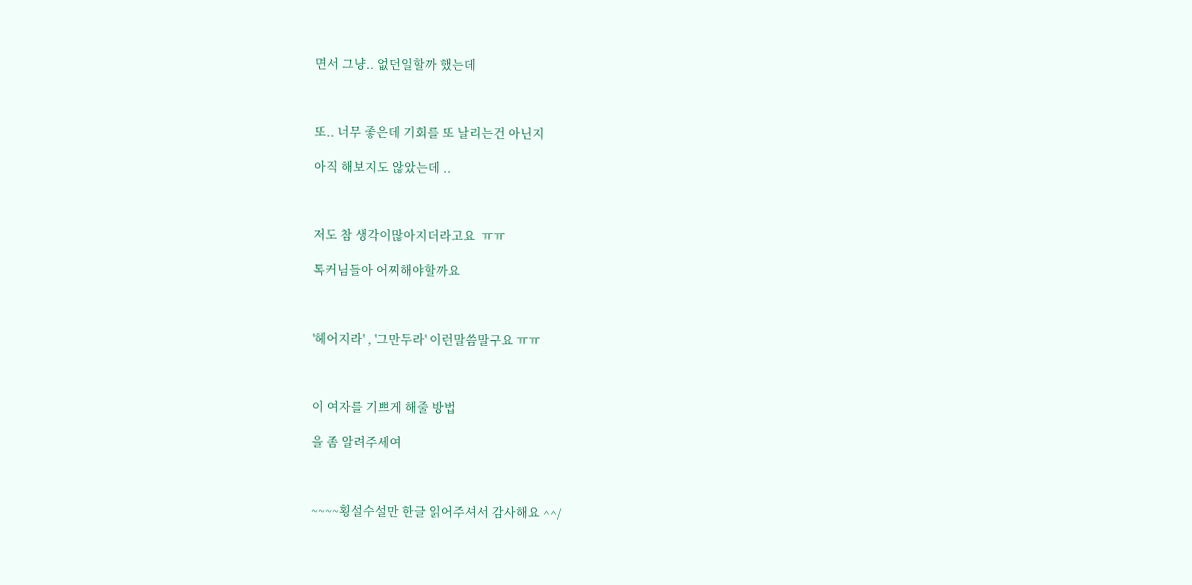면서 그냥.. 없던일할까 했는데



또.. 너무 좋은데 기회를 또 날리는건 아닌지

아직 해보지도 않았는데 ..



저도 참 생각이많아지더라고요  ㅠㅠ

톡커님들아 어찌해야할까요



'헤어지라' , '그만두라' 이런말씀말구요 ㅠㅠ



이 여자를 기쁘게 해줄 방법

을 좀 알려주세여



~~~~횡설수설만 한글 읽어주셔서 감사해요 ^^/